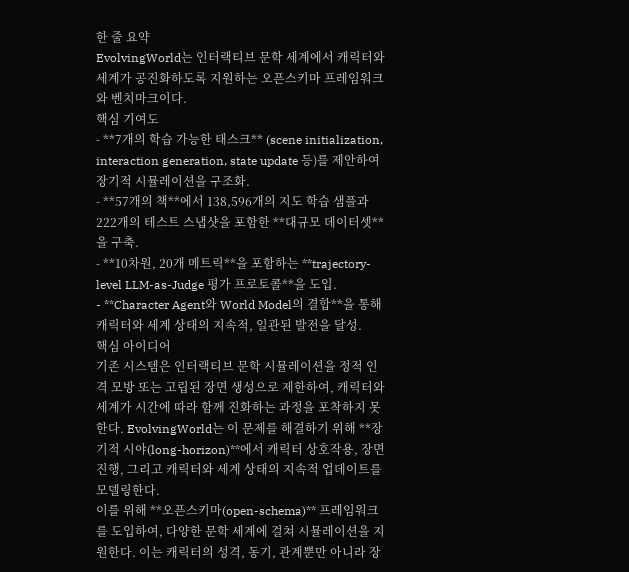한 줄 요약
EvolvingWorld는 인터랙티브 문학 세계에서 캐릭터와 세계가 공진화하도록 지원하는 오픈스키마 프레임워크와 벤치마크이다.
핵심 기여도
- **7개의 학습 가능한 태스크** (scene initialization, interaction generation, state update 등)를 제안하여 장기적 시뮬레이션을 구조화.
- **57개의 책**에서 138,596개의 지도 학습 샘플과 222개의 테스트 스냅샷을 포함한 **대규모 데이터셋**을 구축.
- **10차원, 20개 메트릭**을 포함하는 **trajectory-level LLM-as-Judge 평가 프로토콜**을 도입.
- **Character Agent와 World Model의 결합**을 통해 캐릭터와 세계 상태의 지속적, 일관된 발전을 달성.
핵심 아이디어
기존 시스템은 인터랙티브 문학 시뮬레이션을 정적 인격 모방 또는 고립된 장면 생성으로 제한하여, 캐릭터와 세계가 시간에 따라 함께 진화하는 과정을 포착하지 못한다. EvolvingWorld는 이 문제를 해결하기 위해 **장기적 시야(long-horizon)**에서 캐릭터 상호작용, 장면 진행, 그리고 캐릭터와 세계 상태의 지속적 업데이트를 모델링한다.
이를 위해 **오픈스키마(open-schema)** 프레임워크를 도입하여, 다양한 문학 세계에 걸쳐 시뮬레이션을 지원한다. 이는 캐릭터의 성격, 동기, 관계뿐만 아니라 장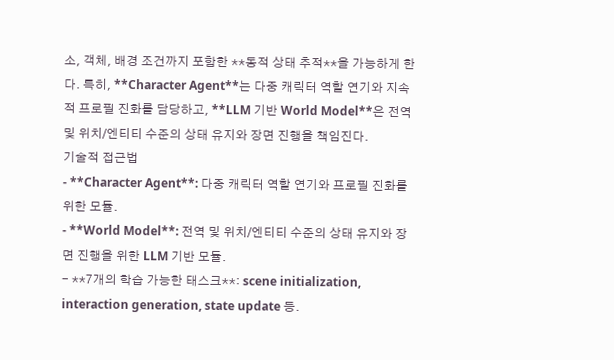소, 객체, 배경 조건까지 포함한 **동적 상태 추적**을 가능하게 한다. 특히, **Character Agent**는 다중 캐릭터 역할 연기와 지속적 프로필 진화를 담당하고, **LLM 기반 World Model**은 전역 및 위치/엔티티 수준의 상태 유지와 장면 진행을 책임진다.
기술적 접근법
- **Character Agent**: 다중 캐릭터 역할 연기와 프로필 진화를 위한 모듈.
- **World Model**: 전역 및 위치/엔티티 수준의 상태 유지와 장면 진행을 위한 LLM 기반 모듈.
- **7개의 학습 가능한 태스크**: scene initialization, interaction generation, state update 등.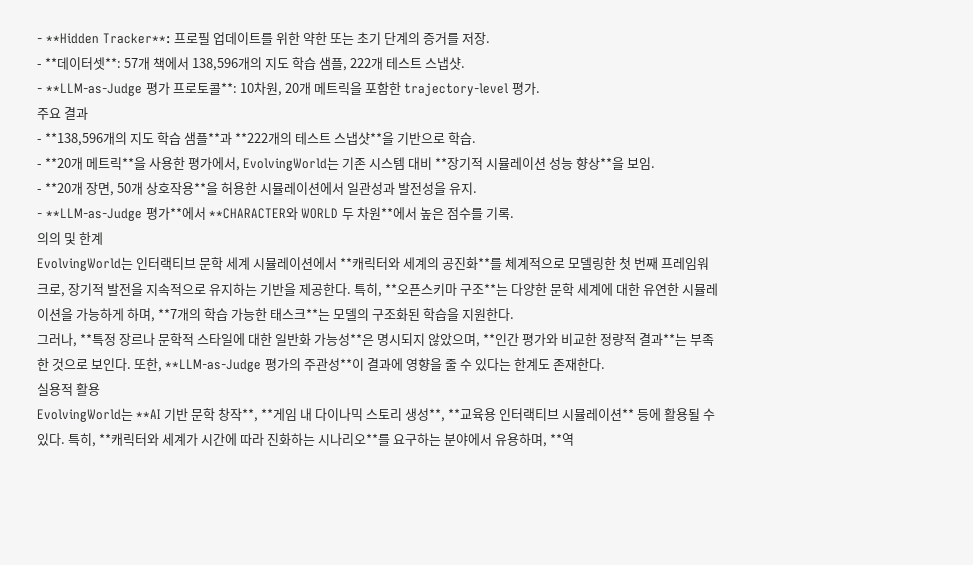- **Hidden Tracker**: 프로필 업데이트를 위한 약한 또는 초기 단계의 증거를 저장.
- **데이터셋**: 57개 책에서 138,596개의 지도 학습 샘플, 222개 테스트 스냅샷.
- **LLM-as-Judge 평가 프로토콜**: 10차원, 20개 메트릭을 포함한 trajectory-level 평가.
주요 결과
- **138,596개의 지도 학습 샘플**과 **222개의 테스트 스냅샷**을 기반으로 학습.
- **20개 메트릭**을 사용한 평가에서, EvolvingWorld는 기존 시스템 대비 **장기적 시뮬레이션 성능 향상**을 보임.
- **20개 장면, 50개 상호작용**을 허용한 시뮬레이션에서 일관성과 발전성을 유지.
- **LLM-as-Judge 평가**에서 **CHARACTER와 WORLD 두 차원**에서 높은 점수를 기록.
의의 및 한계
EvolvingWorld는 인터랙티브 문학 세계 시뮬레이션에서 **캐릭터와 세계의 공진화**를 체계적으로 모델링한 첫 번째 프레임워크로, 장기적 발전을 지속적으로 유지하는 기반을 제공한다. 특히, **오픈스키마 구조**는 다양한 문학 세계에 대한 유연한 시뮬레이션을 가능하게 하며, **7개의 학습 가능한 태스크**는 모델의 구조화된 학습을 지원한다.
그러나, **특정 장르나 문학적 스타일에 대한 일반화 가능성**은 명시되지 않았으며, **인간 평가와 비교한 정량적 결과**는 부족한 것으로 보인다. 또한, **LLM-as-Judge 평가의 주관성**이 결과에 영향을 줄 수 있다는 한계도 존재한다.
실용적 활용
EvolvingWorld는 **AI 기반 문학 창작**, **게임 내 다이나믹 스토리 생성**, **교육용 인터랙티브 시뮬레이션** 등에 활용될 수 있다. 특히, **캐릭터와 세계가 시간에 따라 진화하는 시나리오**를 요구하는 분야에서 유용하며, **역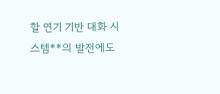할 연기 기반 대화 시스템**의 발전에도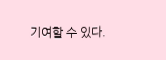기여할 수 있다.